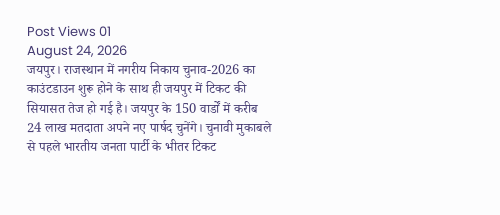Post Views 01
August 24, 2026
जयपुर। राजस्थान में नगरीय निकाय चुनाव-2026 का काउंटडाउन शुरू होने के साथ ही जयपुर में टिकट की सियासत तेज हो गई है। जयपुर के 150 वार्डों में करीब 24 लाख मतदाता अपने नए पार्षद चुनेंगे। चुनावी मुकाबले से पहले भारतीय जनता पार्टी के भीतर टिकट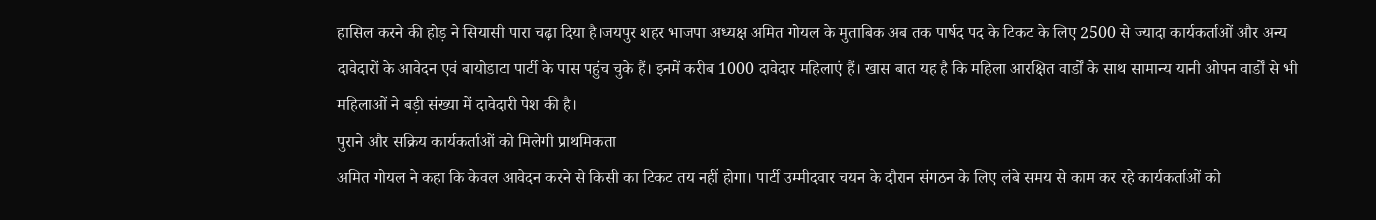हासिल करने की होड़ ने सियासी पारा चढ़ा दिया है।जयपुर शहर भाजपा अध्यक्ष अमित गोयल के मुताबिक अब तक पार्षद पद के टिकट के लिए 2500 से ज्यादा कार्यकर्ताओं और अन्य दावेदारों के आवेदन एवं बायोडाटा पार्टी के पास पहुंच चुके हैं। इनमें करीब 1000 दावेदार महिलाएं हैं। खास बात यह है कि महिला आरक्षित वार्डों के साथ सामान्य यानी ओपन वार्डों से भी महिलाओं ने बड़ी संख्या में दावेदारी पेश की है।
पुराने और सक्रिय कार्यकर्ताओं को मिलेगी प्राथमिकता
अमित गोयल ने कहा कि केवल आवेदन करने से किसी का टिकट तय नहीं होगा। पार्टी उम्मीदवार चयन के दौरान संगठन के लिए लंबे समय से काम कर रहे कार्यकर्ताओं को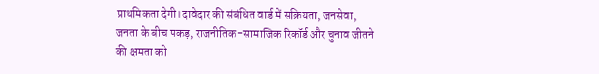प्राथमिकता देगी।दावेदार की संबंधित वार्ड में सक्रियता, जनसेवा, जनता के बीच पकड़, राजनीतिक-सामाजिक रिकॉर्ड और चुनाव जीतने की क्षमता को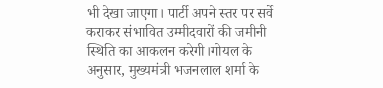भी देखा जाएगा। पार्टी अपने स्तर पर सर्वे कराकर संभावित उम्मीदवारों की जमीनी स्थिति का आकलन करेगी।गोयल के अनुसार, मुख्यमंत्री भजनलाल शर्मा के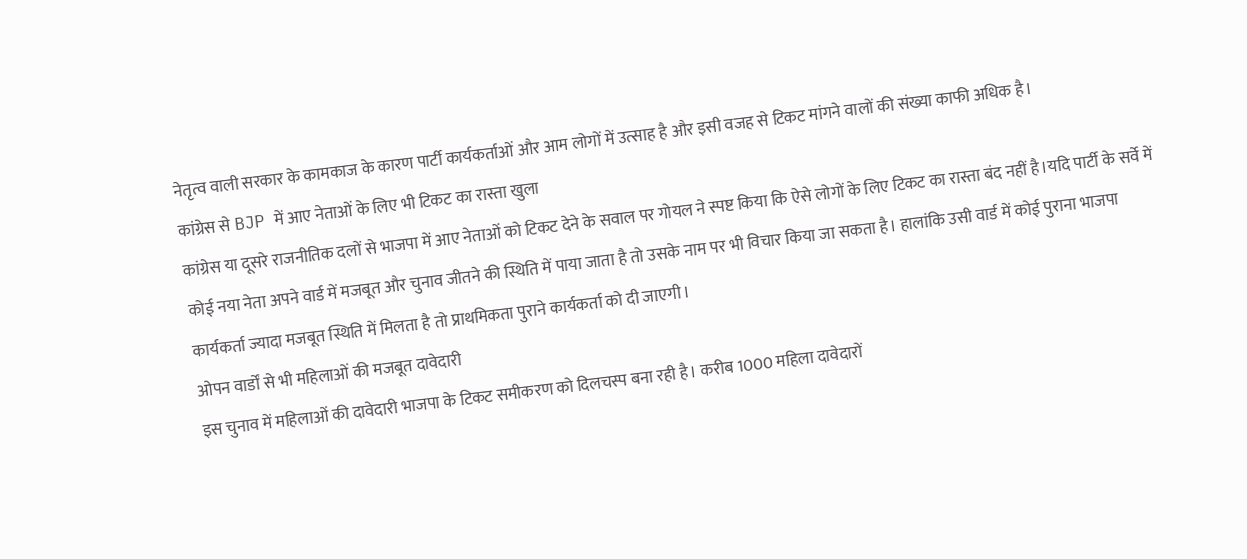नेतृत्व वाली सरकार के कामकाज के कारण पार्टी कार्यकर्ताओं और आम लोगों में उत्साह है और इसी वजह से टिकट मांगने वालों की संख्या काफी अधिक है।
कांग्रेस से BJP में आए नेताओं के लिए भी टिकट का रास्ता खुला
कांग्रेस या दूसरे राजनीतिक दलों से भाजपा में आए नेताओं को टिकट देने के सवाल पर गोयल ने स्पष्ट किया कि ऐसे लोगों के लिए टिकट का रास्ता बंद नहीं है।यदि पार्टी के सर्वे में कोई नया नेता अपने वार्ड में मजबूत और चुनाव जीतने की स्थिति में पाया जाता है तो उसके नाम पर भी विचार किया जा सकता है। हालांकि उसी वार्ड में कोई पुराना भाजपा कार्यकर्ता ज्यादा मजबूत स्थिति में मिलता है तो प्राथमिकता पुराने कार्यकर्ता को दी जाएगी।
ओपन वार्डों से भी महिलाओं की मजबूत दावेदारी
इस चुनाव में महिलाओं की दावेदारी भाजपा के टिकट समीकरण को दिलचस्प बना रही है। करीब 1000 महिला दावेदारों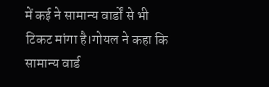में कई ने सामान्य वार्डों से भी टिकट मांगा है।गोयल ने कहा कि सामान्य वार्ड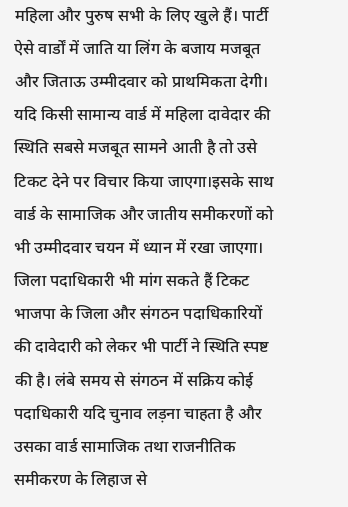महिला और पुरुष सभी के लिए खुले हैं। पार्टी ऐसे वार्डों में जाति या लिंग के बजाय मजबूत और जिताऊ उम्मीदवार को प्राथमिकता देगी। यदि किसी सामान्य वार्ड में महिला दावेदार की स्थिति सबसे मजबूत सामने आती है तो उसे टिकट देने पर विचार किया जाएगा।इसके साथ वार्ड के सामाजिक और जातीय समीकरणों को भी उम्मीदवार चयन में ध्यान में रखा जाएगा।
जिला पदाधिकारी भी मांग सकते हैं टिकट
भाजपा के जिला और संगठन पदाधिकारियों की दावेदारी को लेकर भी पार्टी ने स्थिति स्पष्ट की है। लंबे समय से संगठन में सक्रिय कोई पदाधिकारी यदि चुनाव लड़ना चाहता है और उसका वार्ड सामाजिक तथा राजनीतिक समीकरण के लिहाज से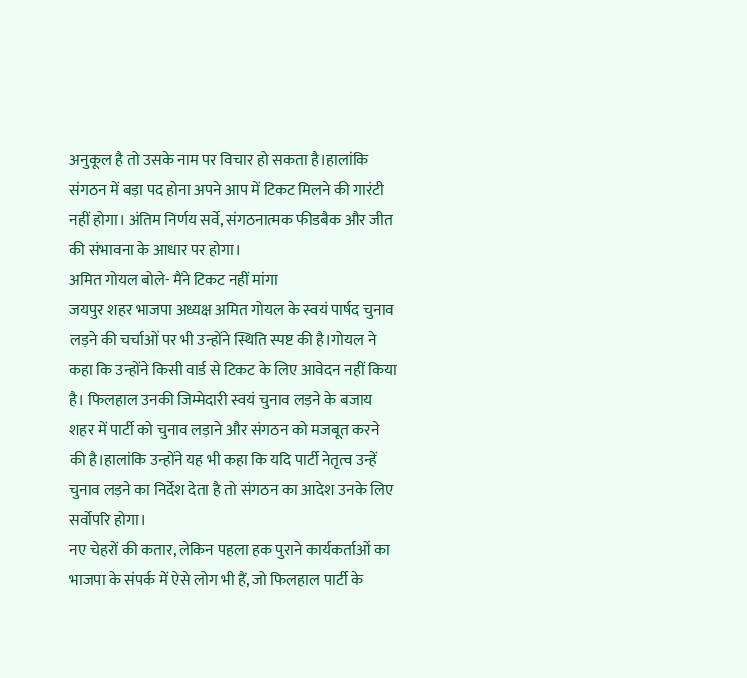अनुकूल है तो उसके नाम पर विचार हो सकता है।हालांकि संगठन में बड़ा पद होना अपने आप में टिकट मिलने की गारंटी नहीं होगा। अंतिम निर्णय सर्वे, संगठनात्मक फीडबैक और जीत की संभावना के आधार पर होगा।
अमित गोयल बोले- मैंने टिकट नहीं मांगा
जयपुर शहर भाजपा अध्यक्ष अमित गोयल के स्वयं पार्षद चुनाव लड़ने की चर्चाओं पर भी उन्होंने स्थिति स्पष्ट की है।गोयल ने कहा कि उन्होंने किसी वार्ड से टिकट के लिए आवेदन नहीं किया है। फिलहाल उनकी जिम्मेदारी स्वयं चुनाव लड़ने के बजाय शहर में पार्टी को चुनाव लड़ाने और संगठन को मजबूत करने की है।हालांकि उन्होंने यह भी कहा कि यदि पार्टी नेतृत्व उन्हें चुनाव लड़ने का निर्देश देता है तो संगठन का आदेश उनके लिए सर्वोपरि होगा।
नए चेहरों की कतार, लेकिन पहला हक पुराने कार्यकर्ताओं का
भाजपा के संपर्क में ऐसे लोग भी हैं, जो फिलहाल पार्टी के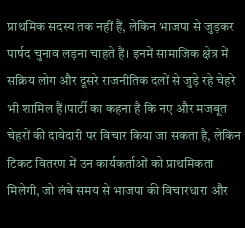प्राथमिक सदस्य तक नहीं हैं, लेकिन भाजपा से जुड़कर पार्षद चुनाव लड़ना चाहते हैं। इनमें सामाजिक क्षेत्र में सक्रिय लोग और दूसरे राजनीतिक दलों से जुड़े रहे चेहरे भी शामिल हैं।पार्टी का कहना है कि नए और मजबूत चेहरों की दावेदारी पर विचार किया जा सकता है, लेकिन टिकट वितरण में उन कार्यकर्ताओं को प्राथमिकता मिलेगी, जो लंबे समय से भाजपा की विचारधारा और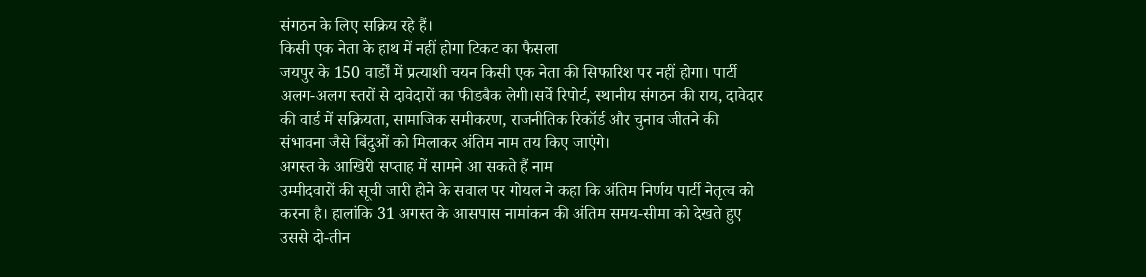संगठन के लिए सक्रिय रहे हैं।
किसी एक नेता के हाथ में नहीं होगा टिकट का फैसला
जयपुर के 150 वार्डों में प्रत्याशी चयन किसी एक नेता की सिफारिश पर नहीं होगा। पार्टी अलग-अलग स्तरों से दावेदारों का फीडबैक लेगी।सर्वे रिपोर्ट, स्थानीय संगठन की राय, दावेदार की वार्ड में सक्रियता, सामाजिक समीकरण, राजनीतिक रिकॉर्ड और चुनाव जीतने की संभावना जैसे बिंदुओं को मिलाकर अंतिम नाम तय किए जाएंगे।
अगस्त के आखिरी सप्ताह में सामने आ सकते हैं नाम
उम्मीदवारों की सूची जारी होने के सवाल पर गोयल ने कहा कि अंतिम निर्णय पार्टी नेतृत्व को करना है। हालांकि 31 अगस्त के आसपास नामांकन की अंतिम समय-सीमा को देखते हुए उससे दो-तीन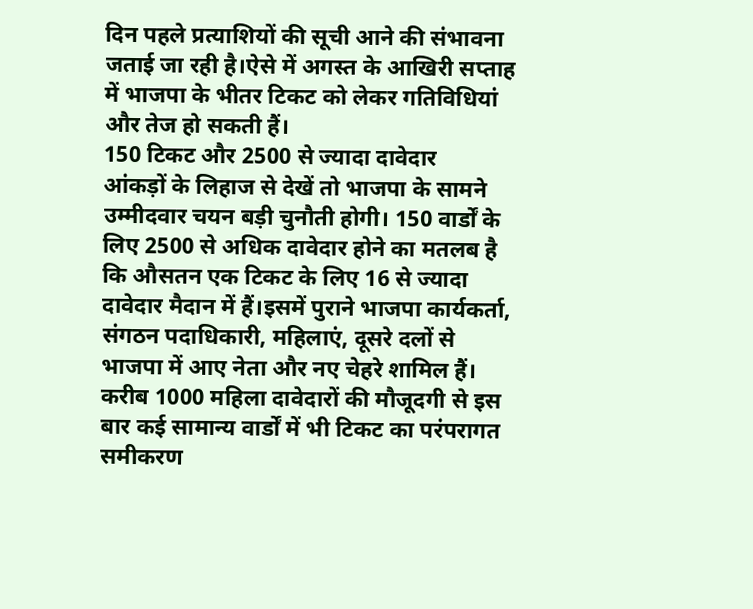दिन पहले प्रत्याशियों की सूची आने की संभावना जताई जा रही है।ऐसे में अगस्त के आखिरी सप्ताह में भाजपा के भीतर टिकट को लेकर गतिविधियां और तेज हो सकती हैं।
150 टिकट और 2500 से ज्यादा दावेदार
आंकड़ों के लिहाज से देखें तो भाजपा के सामने उम्मीदवार चयन बड़ी चुनौती होगी। 150 वार्डों के लिए 2500 से अधिक दावेदार होने का मतलब है कि औसतन एक टिकट के लिए 16 से ज्यादा दावेदार मैदान में हैं।इसमें पुराने भाजपा कार्यकर्ता, संगठन पदाधिकारी, महिलाएं, दूसरे दलों से भाजपा में आए नेता और नए चेहरे शामिल हैं। करीब 1000 महिला दावेदारों की मौजूदगी से इस बार कई सामान्य वार्डों में भी टिकट का परंपरागत समीकरण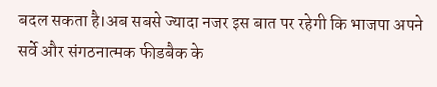बदल सकता है।अब सबसे ज्यादा नजर इस बात पर रहेगी कि भाजपा अपने सर्वे और संगठनात्मक फीडबैक के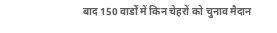बाद 150 वार्डों में किन चेहरों को चुनाव मैदान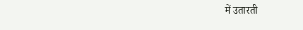में उतारती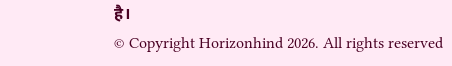है।
© Copyright Horizonhind 2026. All rights reserved